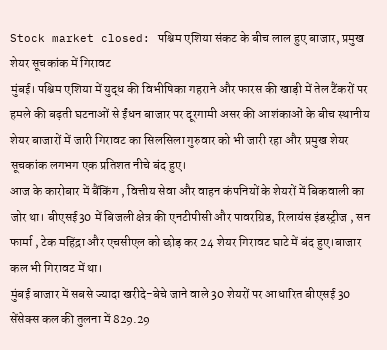Stock market closed: पश्चिम एशिया संकट के बीच लाल हुए बाजार, प्रमुख शेयर सूचकांक में गिरावट
मुंबई। पश्चिम एशिया में युद्ध की विभीषिका गहराने और फारस की खाड़ी में तेल टैंकरों पर हमले की बढ़ती घटनाओं से ईंधन बाजार पर दूरगामी असर की आशंकाओं के बीच स्थानीय शेयर बाजारों में जारी गिरावट का सिलसिला गुरुवार को भी जारी रहा और प्रमुख शेयर सूचकांक लगभग एक प्रतिशत नीचे बंद हुए।
आज के कारोबार में बैंकिंग , वित्तीय सेवा और वाहन कंपनियों के शेयरों में बिकवाली का जोर था। बीएसई30 में बिजली क्षेत्र की एनटीपीसी और पावरग्रिड, रिलायंस इंडस्ट्रीज , सन फार्मा , टेक महिंद्रा और एचसीएल को छोड़ कर 24 शेयर गिरावट घाटे में बंद हुए।बाजार कल भी गिरावट में था।
मुंबई बाजार में सबसे ज्यादा खरीदे-बेचे जाने वाले 30 शेयरों पर आधारित बीएसई 30 सेंसेक्स कल की तुलना में 829.29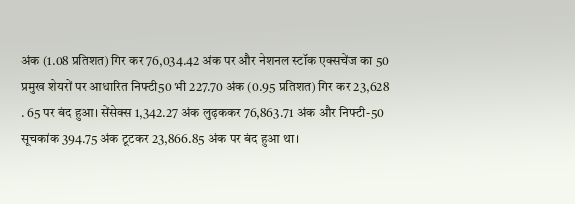अंक (1.08 प्रतिशत) गिर कर 76,034.42 अंक पर और नेशनल स्टॉक एक्सचेंज का 50 प्रमुख शेयरों पर आधारित निफ्टी50 भी 227.70 अंक (0.95 प्रतिशत) गिर कर 23,628 . 65 पर बंद हुआ। सेंसेक्स 1,342.27 अंक लुढ़ककर 76,863.71 अंक और निफ्टी-50 सूचकांक 394.75 अंक टूटकर 23,866.85 अंक पर बंद हुआ था।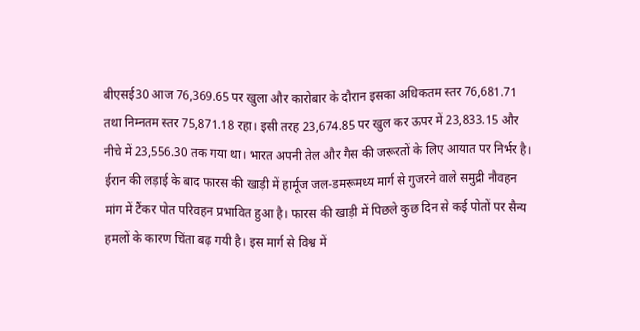बीएसई30 आज 76,369.65 पर खुला और कारोबार के दौरान इसका अधिकतम स्तर 76,681.71 तथा निम्नतम स्तर 75,871.18 रहा। इसी तरह 23,674.85 पर खुल कर ऊपर में 23,833.15 और नीचे में 23,556.30 तक गया था। भारत अपनी तेल और गैस की जरूरतों के लिए आयात पर निर्भर है।
ईरान की लड़ाई के बाद फारस की खाड़ी में हार्मूज जल-डमरूमध्य मार्ग से गुजरने वाले समुद्री नौवहन मांग में टैंकर पोत परिवहन प्रभावित हुआ है। फारस की खाड़ी में पिछले कुछ दिन से कई पोतों पर सैन्य हमलों के कारण चिंता बढ़ गयी है। इस मार्ग से विश्व में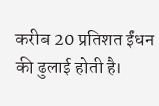करीब 20 प्रतिशत ईंधन की ढुलाई होती है।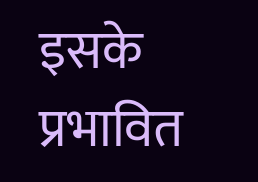इसके प्रभावित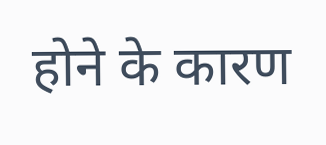होने के कारण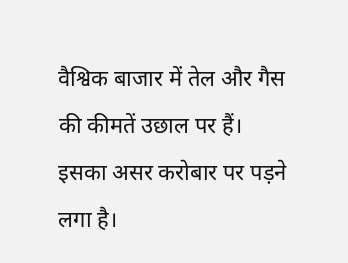वैश्विक बाजार में तेल और गैस की कीमतें उछाल पर हैं। इसका असर करोबार पर पड़ने लगा है।